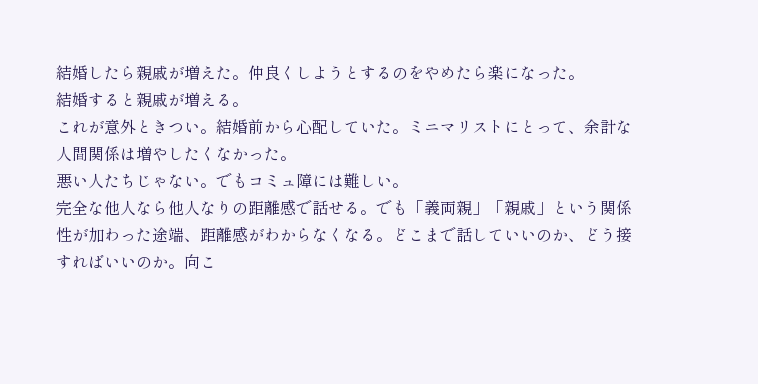結婚したら親戚が増えた。仲良くしようとするのをやめたら楽になった。
結婚すると親戚が増える。
これが意外ときつい。結婚前から心配していた。ミニマリストにとって、余計な人間関係は増やしたくなかった。
悪い人たちじゃない。でもコミュ障には難しい。
完全な他人なら他人なりの距離感で話せる。でも「義両親」「親戚」という関係性が加わった途端、距離感がわからなくなる。どこまで話していいのか、どう接すればいいのか。向こ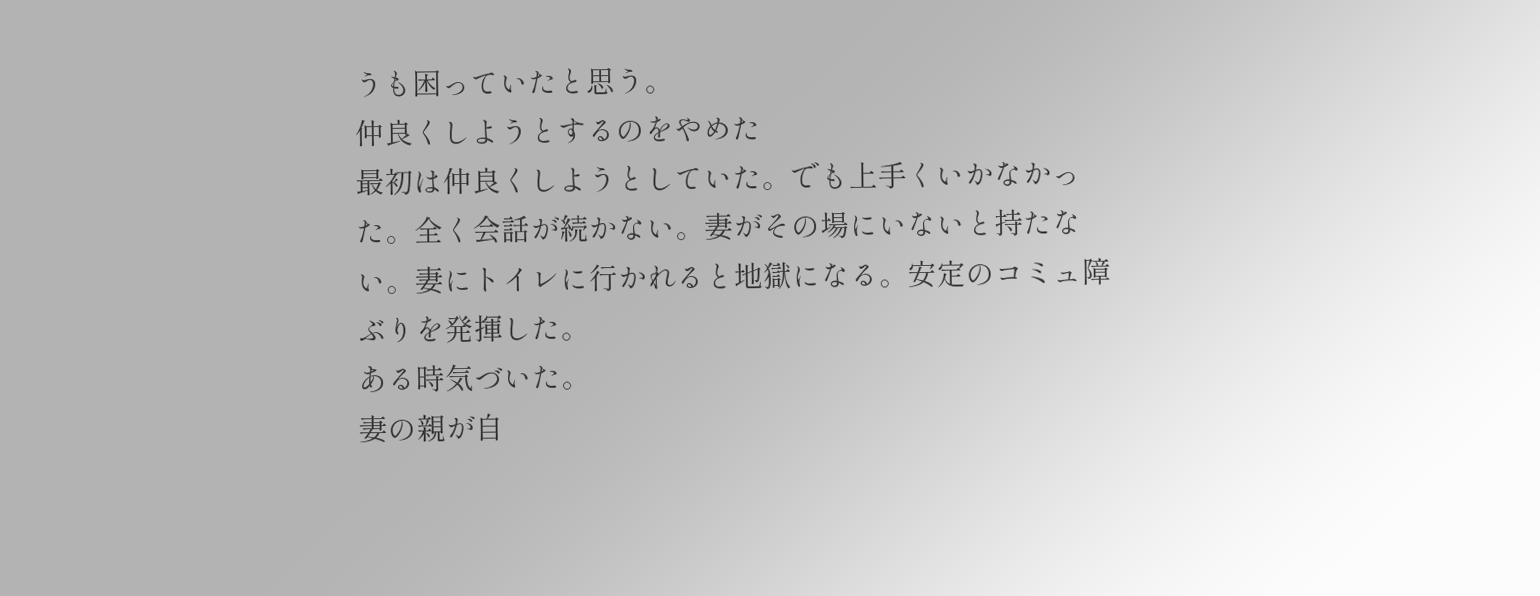うも困っていたと思う。
仲良くしようとするのをやめた
最初は仲良くしようとしていた。でも上手くいかなかった。全く会話が続かない。妻がその場にいないと持たない。妻にトイレに行かれると地獄になる。安定のコミュ障ぶりを発揮した。
ある時気づいた。
妻の親が自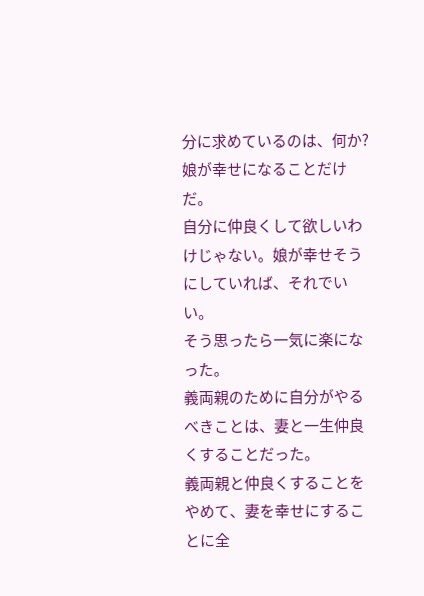分に求めているのは、何か?
娘が幸せになることだけだ。
自分に仲良くして欲しいわけじゃない。娘が幸せそうにしていれば、それでいい。
そう思ったら一気に楽になった。
義両親のために自分がやるべきことは、妻と一生仲良くすることだった。
義両親と仲良くすることをやめて、妻を幸せにすることに全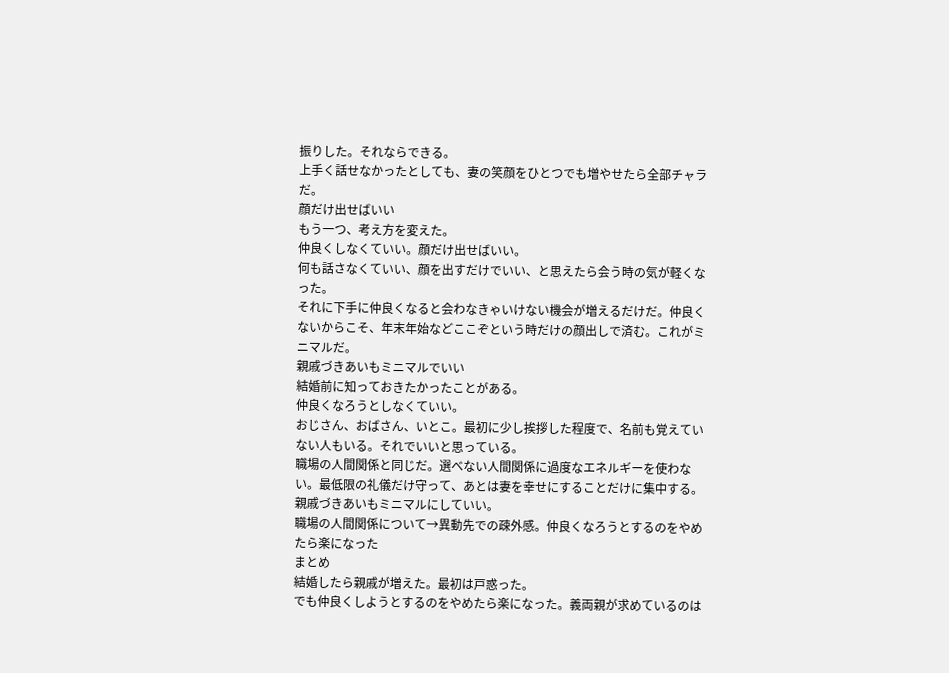振りした。それならできる。
上手く話せなかったとしても、妻の笑顔をひとつでも増やせたら全部チャラだ。
顔だけ出せばいい
もう一つ、考え方を変えた。
仲良くしなくていい。顔だけ出せばいい。
何も話さなくていい、顔を出すだけでいい、と思えたら会う時の気が軽くなった。
それに下手に仲良くなると会わなきゃいけない機会が増えるだけだ。仲良くないからこそ、年末年始などここぞという時だけの顔出しで済む。これがミニマルだ。
親戚づきあいもミニマルでいい
結婚前に知っておきたかったことがある。
仲良くなろうとしなくていい。
おじさん、おばさん、いとこ。最初に少し挨拶した程度で、名前も覚えていない人もいる。それでいいと思っている。
職場の人間関係と同じだ。選べない人間関係に過度なエネルギーを使わない。最低限の礼儀だけ守って、あとは妻を幸せにすることだけに集中する。
親戚づきあいもミニマルにしていい。
職場の人間関係について→異動先での疎外感。仲良くなろうとするのをやめたら楽になった
まとめ
結婚したら親戚が増えた。最初は戸惑った。
でも仲良くしようとするのをやめたら楽になった。義両親が求めているのは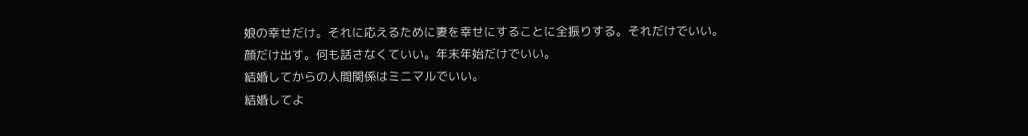娘の幸せだけ。それに応えるために妻を幸せにすることに全振りする。それだけでいい。
顔だけ出す。何も話さなくていい。年末年始だけでいい。
結婚してからの人間関係はミニマルでいい。
結婚してよ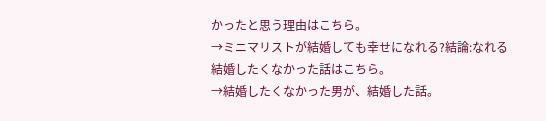かったと思う理由はこちら。
→ミニマリストが結婚しても幸せになれる?結論:なれる
結婚したくなかった話はこちら。
→結婚したくなかった男が、結婚した話。